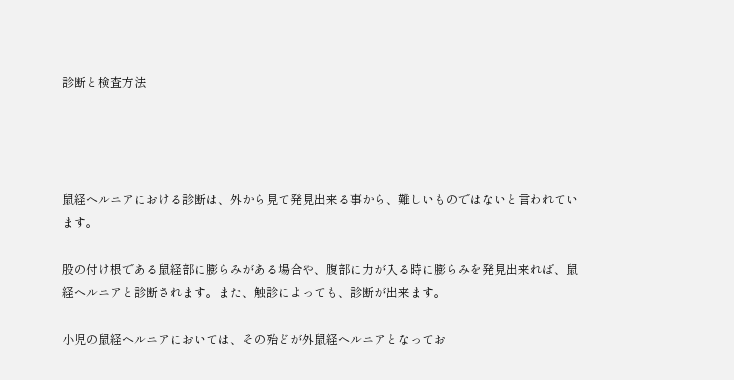診断と検査方法




鼠経ヘルニアにおける診断は、外から見て発見出来る事から、難しいものではないと言われています。

股の付け根である鼠経部に膨らみがある場合や、腹部に力が入る時に膨らみを発見出来れば、鼠経ヘルニアと診断されます。また、触診によっても、診断が出来ます。

小児の鼠経ヘルニアにおいては、その殆どが外鼠経ヘルニアとなってお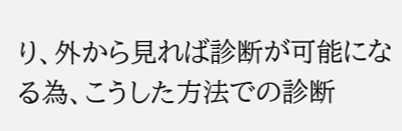り、外から見れば診断が可能になる為、こうした方法での診断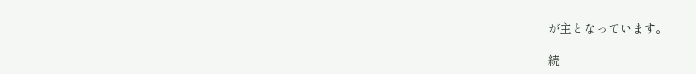が主となっています。

続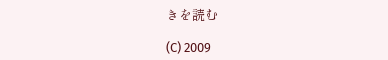きを読む

(C) 2009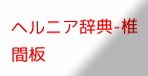ヘルニア辞典-椎間板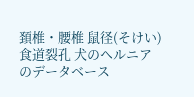頚椎・腰椎 鼠径(そけい) 食道裂孔 犬のヘルニアのデータベース